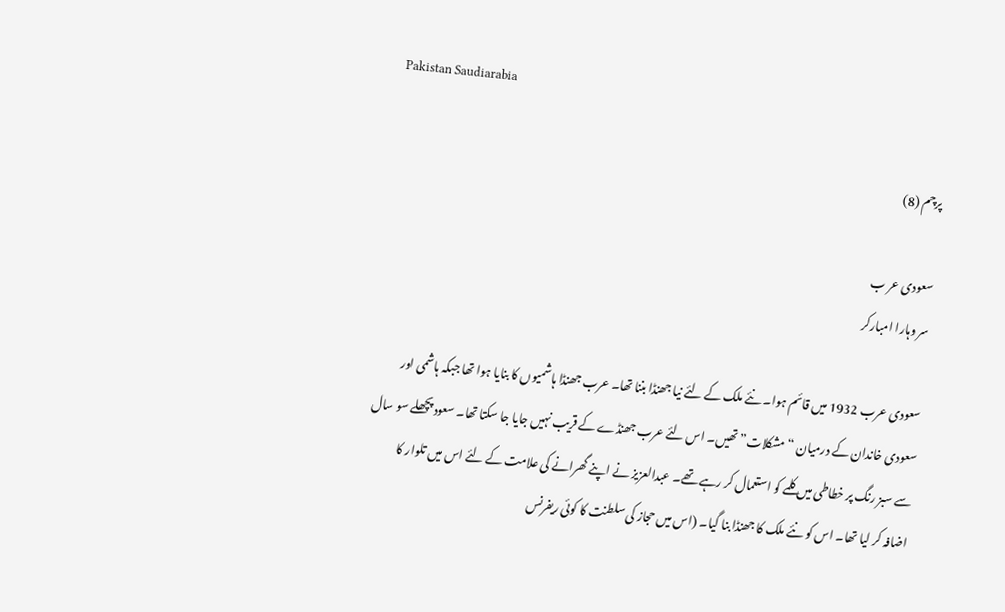Pakistan Saudiarabia

پرچم (8)

سعودی عر ب
سر وہارا امبارکر

سعودی عرب 1932 میں قائم ہوا۔ نئے ملک کے لئے نیا جھنڈا بننا تھا۔ عرب جھنڈا ہاشمیوں کا بنایا ہوا تھا جبکہ ہاشمی اور سعودی خاندان کے درمیان “مشکلات” تھیں۔ اس لئے عرب جھنڈے کے قریب نہیں جایا جا سکتا تھا۔ سعود پچھلے سو سال سے سبز رنگ پر خطاطی میں کلمے کو استعمال کر رہے تھے۔ عبدالعزیز نے اپنے گھرانے کی علامت کے لئے اس میں تلوار کا اضافہ کر لیا تھا۔ اس کو نئے ملک کا جھنڈا بنا گیا۔ (اس میں حجاز کی سلطنت کا کوئی ریفرنس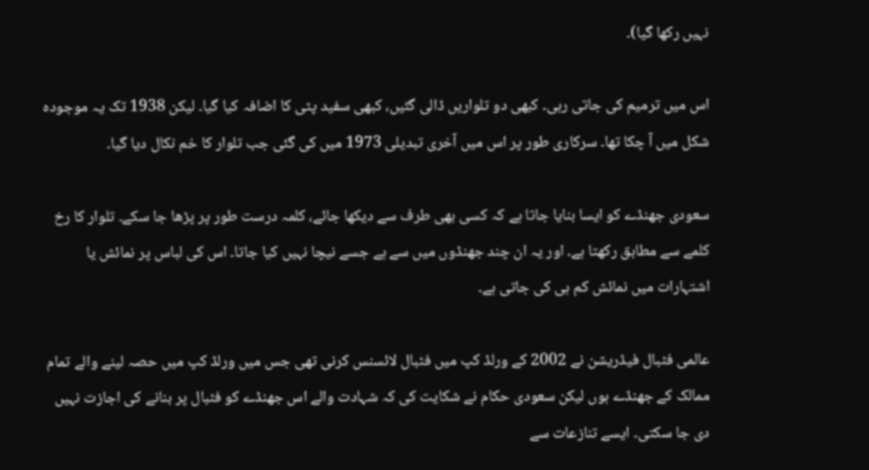نہیں رکھا گیا)۔

اس میں ترمیم کی جاتی رہی۔ کبھی دو تلواریں ڈالی گئیں، کبھی سفید پٹی کا اضافہ کیا گیا۔ لیکن 1938 تک یہ موجودہ شکل میں آ چکا تھا۔ سرکاری طور پر اس میں آخری تبدیلی 1973 میں کی گئی جب تلوار کا خم نکال دیا گیا۔

سعودی جھنڈے کو ایسا بنایا جاتا ہے کہ کسی بھی طرف سے دیکھا جائے، کلمہ درست طور پر پڑھا جا سکے۔ تلوار کا رخ کلمے سے مطابق رکھتا ہے۔ اور یہ ان چند جھنڈوں میں سے ہے جسے نیچا نہیں کیا جاتا۔ اس کی لباس پر نمائش یا اشتہارات میں نمائش کم ہی کی جاتی ہے۔

عالمی فٹبال فیڈریشن نے 2002 کے ورلڈ کپ میں فٹبال لائسنس کرنی تھی جس میں ورلڈ کپ میں حصہ لینے والے تمام ممالک کے جھنڈے ہوں لیکن سعودی حکام نے شکایت کی کہ شہادت والے اس جھنڈے کو فٹبال پر بنانے کی اجازت نہیں دی جا سکتی۔ ایسے تنازعات سے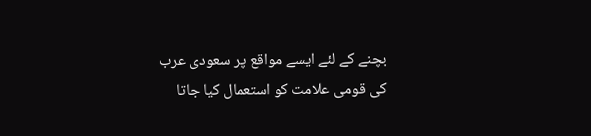بچنے کے لئے ایسے مواقع پر سعودی عرب کی قومی علامت کو استعمال کیا جاتا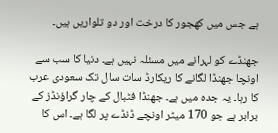ہے جس میں کھجور کا درخت اور دو تلواریں ہیں۔

جھنڈے کو لہرانے میں مسئلہ نہیں ہے۔ دنیا کا سب سے اونچا جھنڈا لگانے کا ریکارڈ سات سال تک سعودی عرب کا رہا۔ یہ جدہ میں ہے۔ جھنڈا فٹبال کے چار گراؤنڈز کے برابر ہے جو 170 میٹر اونچے ڈنڈے پر لگا ہے۔ اس کا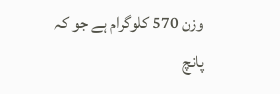وزن 570 کلوگرام ہے جو کہ پانچ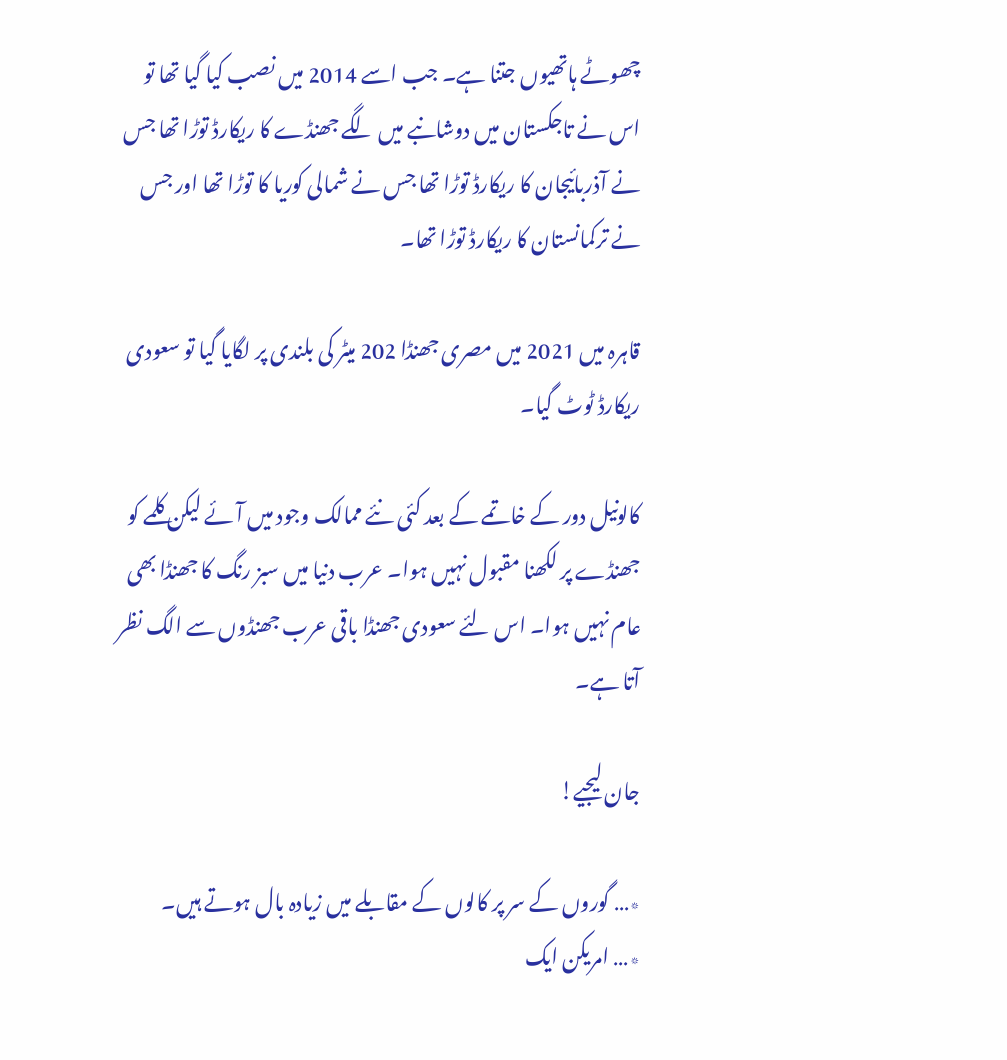چھوٹے ہاتھیوں جتنا ہے۔ جب اسے 2014 میں نصب کیا گیا تھا تو اس نے تاجکستان میں دوشانبے میں لگے جھنڈے کا ریکارڈ توڑا تھا جس نے آذربائیجان کا ریکارڈ توڑا تھا جس نے شمالی کوریا کا توڑا تھا اور جس نے ترکمانستان کا ریکارڈ توڑا تھا۔

قاہرہ میں 2021 میں مصری جھنڈا 202 میٹر کی بلندی پر لگایا گیا تو سعودی ریکارڈ ٹوٹ گیا۔

کالونیل دور کے خاتمے کے بعد کئی نئے ممالک وجود میں آئے لیکن کلمے کو جھنڈے پر لکھنا مقبول نہیں ہوا۔ عرب دنیا میں سبز رنگ کا جھنڈا بھی عام نہیں ہوا۔ اس لئے سعودی جھنڈا باقی عرب جھنڈوں سے الگ نظر آتا ہے۔

جان لیجیے!

٭… گوروں کے سر پر کالوں کے مقابلے میں زیادہ بال ہوتے ہیں۔
٭… امریکن ایک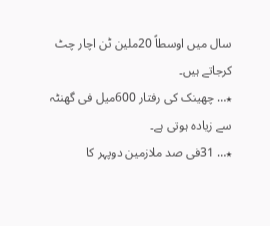سال میں اوسطاً 20ملین ٹن اچار چٹ کرجاتے ہیں۔
٭… چھینک کی رفتار 600میل فی گھنٹہ سے زیادہ ہوتی ہے۔
٭… 31فی صد ملازمین دوپہر کا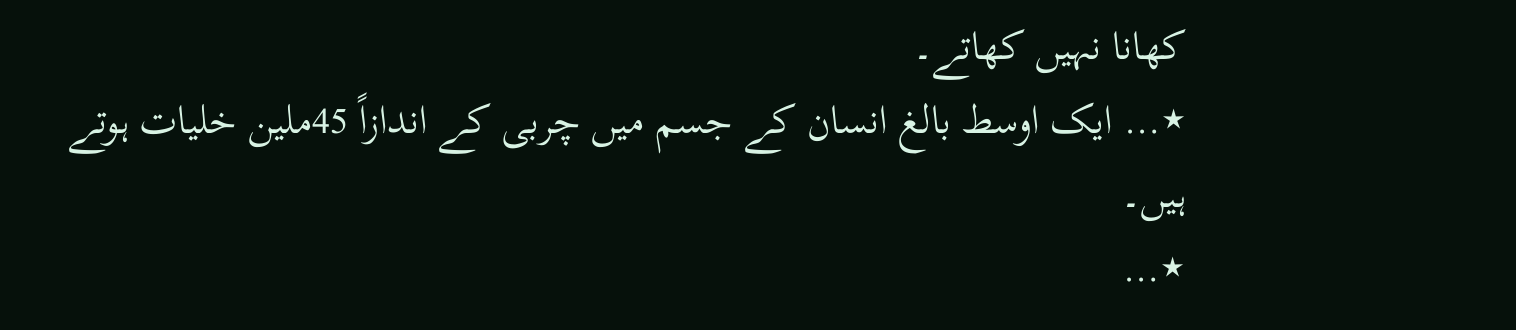کھانا نہیں کھاتے۔
٭… ایک اوسط بالغ انسان کے جسم میں چربی کے اندازاً 45ملین خلیات ہوتے ہیں۔
٭…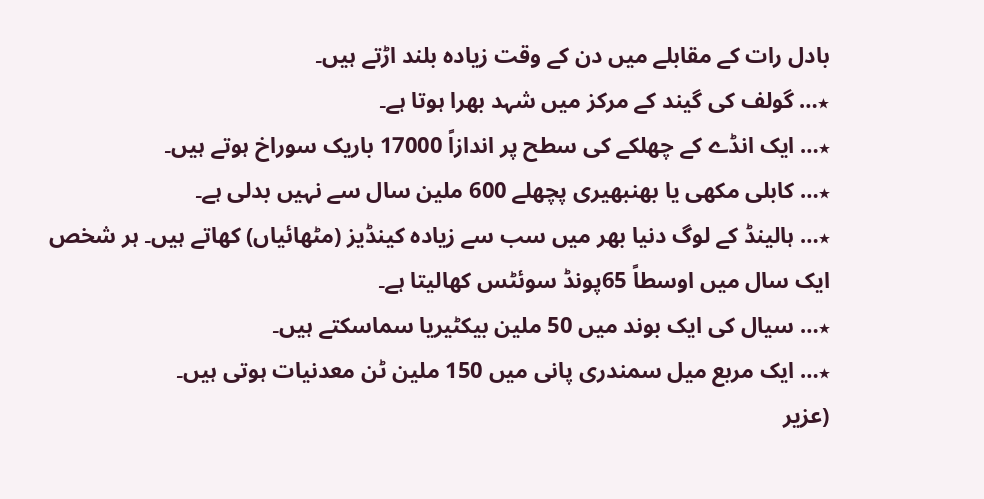بادل رات کے مقابلے میں دن کے وقت زیادہ بلند اڑتے ہیں۔
٭… گولف کی گیند کے مرکز میں شہد بھرا ہوتا ہے۔
٭… ایک انڈے کے چھلکے کی سطح پر اندازاً 17000 باریک سوراخ ہوتے ہیں۔
٭… کابلی مکھی یا بھنبھیری پچھلے 600 ملین سال سے نہیں بدلی ہے۔
٭… ہالینڈ کے لوگ دنیا بھر میں سب سے زیادہ کینڈیز (مٹھائیاں) کھاتے ہیں۔ ہر شخص ایک سال میں اوسطاً 65پونڈ سوئٹس کھالیتا ہے۔
٭… سیال کی ایک بوند میں 50 ملین بیکٹیریا سماسکتے ہیں۔
٭… ایک مربع میل سمندری پانی میں 150 ملین ٹن معدنیات ہوتی ہیں۔
(عزیر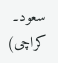سعود۔ کراچی)